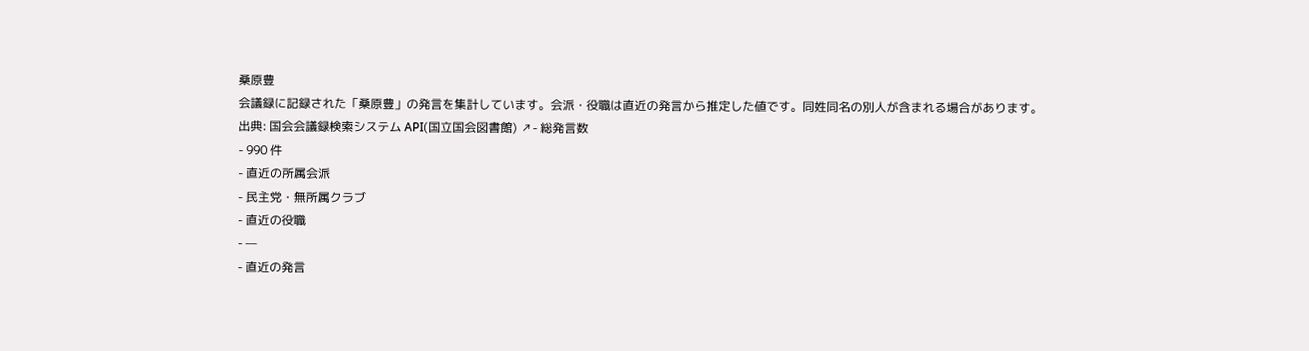桑原豊
会議録に記録された「桑原豊」の発言を集計しています。会派・役職は直近の発言から推定した値です。同姓同名の別人が含まれる場合があります。
出典: 国会会議録検索システム API(国立国会図書館) ↗- 総発言数
- 990 件
- 直近の所属会派
- 民主党・無所属クラブ
- 直近の役職
- —
- 直近の発言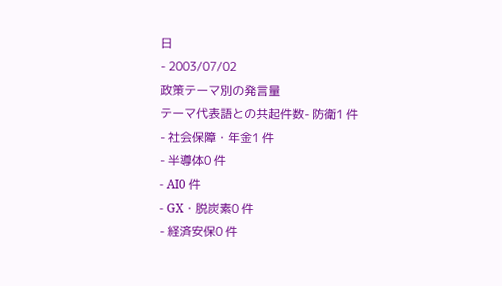日
- 2003/07/02
政策テーマ別の発言量
テーマ代表語との共起件数- 防衛1 件
- 社会保障・年金1 件
- 半導体0 件
- AI0 件
- GX・脱炭素0 件
- 経済安保0 件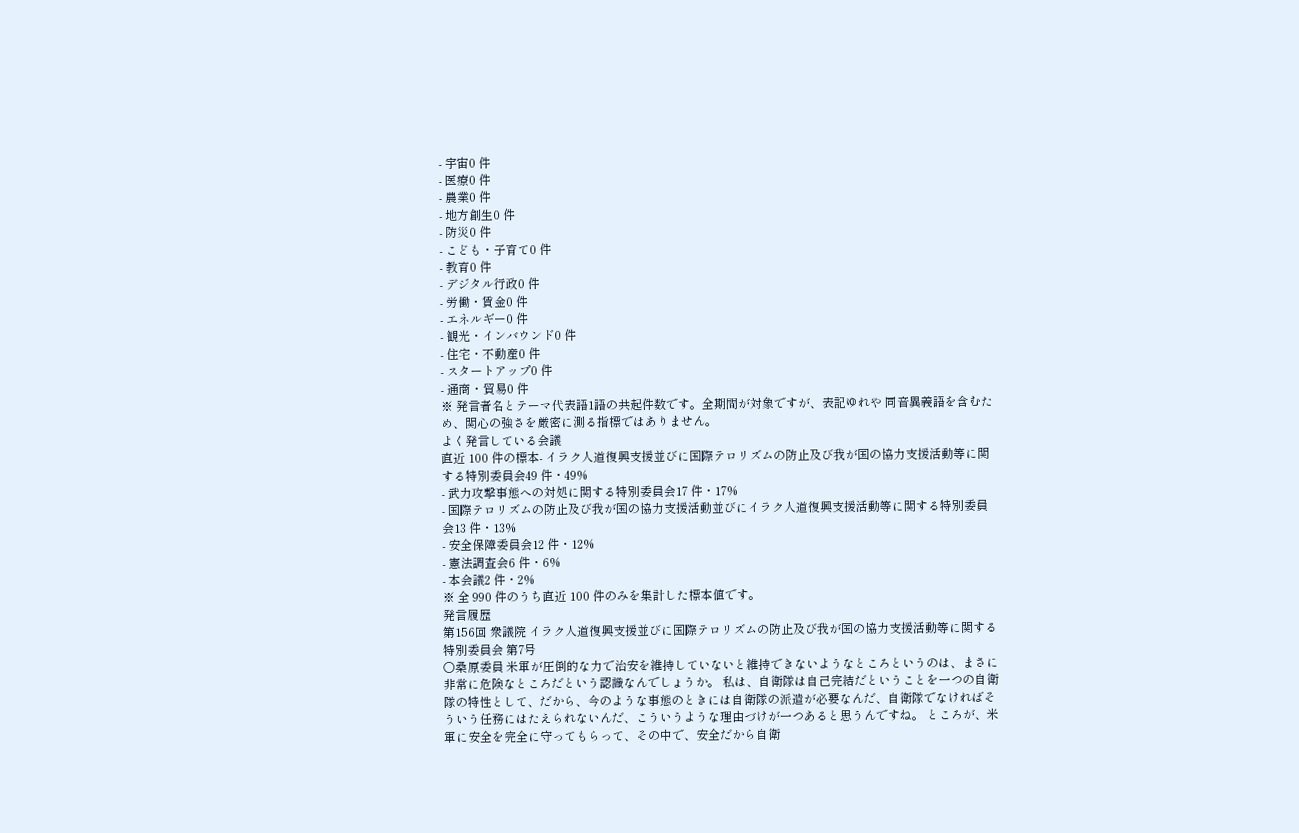- 宇宙0 件
- 医療0 件
- 農業0 件
- 地方創生0 件
- 防災0 件
- こども・子育て0 件
- 教育0 件
- デジタル行政0 件
- 労働・賃金0 件
- エネルギー0 件
- 観光・インバウンド0 件
- 住宅・不動産0 件
- スタートアップ0 件
- 通商・貿易0 件
※ 発言者名とテーマ代表語1語の共起件数です。全期間が対象ですが、表記ゆれや 同音異義語を含むため、関心の強さを厳密に測る指標ではありません。
よく発言している会議
直近 100 件の標本- イラク人道復興支援並びに国際テロリズムの防止及び我が国の協力支援活動等に関する特別委員会49 件・49%
- 武力攻撃事態への対処に関する特別委員会17 件・17%
- 国際テロリズムの防止及び我が国の協力支援活動並びにイラク人道復興支援活動等に関する特別委員会13 件・13%
- 安全保障委員会12 件・12%
- 憲法調査会6 件・6%
- 本会議2 件・2%
※ 全 990 件のうち直近 100 件のみを集計した標本値です。
発言履歴
第156回 衆議院 イラク人道復興支援並びに国際テロリズムの防止及び我が国の協力支援活動等に関する特別委員会 第7号
○桑原委員 米軍が圧倒的な力で治安を維持していないと維持できないようなところというのは、まさに非常に危険なところだという認識なんでしょうか。 私は、自衛隊は自己完結だということを一つの自衛隊の特性として、だから、今のような事態のときには自衛隊の派遣が必要なんだ、自衛隊でなければそういう任務にはたえられないんだ、こういうような理由づけが一つあると思うんですね。 ところが、米軍に安全を完全に守ってもらって、その中で、安全だから自衛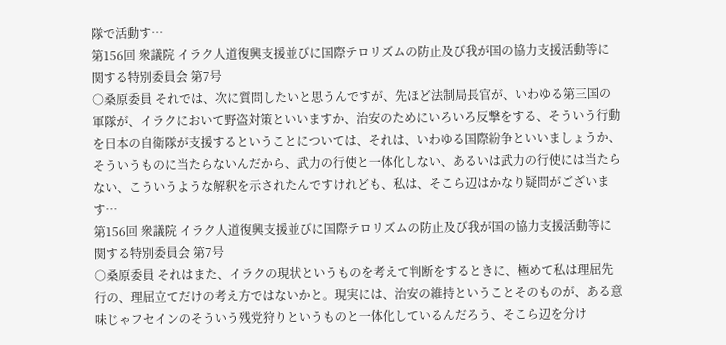隊で活動す…
第156回 衆議院 イラク人道復興支援並びに国際テロリズムの防止及び我が国の協力支援活動等に関する特別委員会 第7号
○桑原委員 それでは、次に質問したいと思うんですが、先ほど法制局長官が、いわゆる第三国の軍隊が、イラクにおいて野盗対策といいますか、治安のためにいろいろ反撃をする、そういう行動を日本の自衛隊が支援するということについては、それは、いわゆる国際紛争といいましょうか、そういうものに当たらないんだから、武力の行使と一体化しない、あるいは武力の行使には当たらない、こういうような解釈を示されたんですけれども、私は、そこら辺はかなり疑問がございます…
第156回 衆議院 イラク人道復興支援並びに国際テロリズムの防止及び我が国の協力支援活動等に関する特別委員会 第7号
○桑原委員 それはまた、イラクの現状というものを考えて判断をするときに、極めて私は理屈先行の、理屈立てだけの考え方ではないかと。現実には、治安の維持ということそのものが、ある意味じゃフセインのそういう残党狩りというものと一体化しているんだろう、そこら辺を分け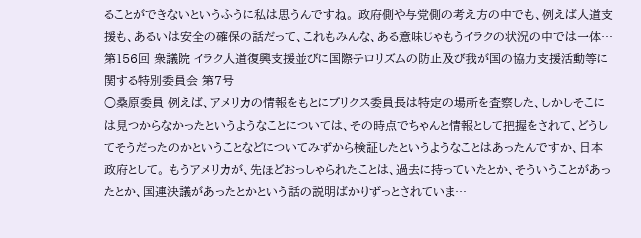ることができないというふうに私は思うんですね。 政府側や与党側の考え方の中でも、例えば人道支援も、あるいは安全の確保の話だって、これもみんな、ある意味じゃもうイラクの状況の中では一体…
第156回 衆議院 イラク人道復興支援並びに国際テロリズムの防止及び我が国の協力支援活動等に関する特別委員会 第7号
○桑原委員 例えば、アメリカの情報をもとにブリクス委員長は特定の場所を査察した、しかしそこには見つからなかったというようなことについては、その時点でちゃんと情報として把握をされて、どうしてそうだったのかということなどについてみずから検証したというようなことはあったんですか、日本政府として。 もうアメリカが、先ほどおっしゃられたことは、過去に持っていたとか、そういうことがあったとか、国連決議があったとかという話の説明ばかりずっとされていま…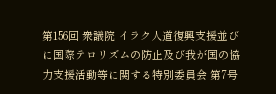第156回 衆議院 イラク人道復興支援並びに国際テロリズムの防止及び我が国の協力支援活動等に関する特別委員会 第7号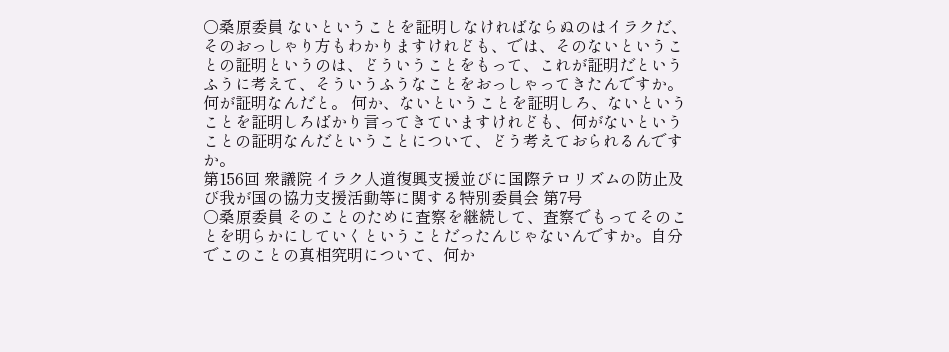○桑原委員 ないということを証明しなければならぬのはイラクだ、そのおっしゃり方もわかりますけれども、では、そのないということの証明というのは、どういうことをもって、これが証明だというふうに考えて、そういうふうなことをおっしゃってきたんですか。何が証明なんだと。 何か、ないということを証明しろ、ないということを証明しろばかり言ってきていますけれども、何がないということの証明なんだということについて、どう考えておられるんですか。
第156回 衆議院 イラク人道復興支援並びに国際テロリズムの防止及び我が国の協力支援活動等に関する特別委員会 第7号
○桑原委員 そのことのために査察を継続して、査察でもってそのことを明らかにしていくということだったんじゃないんですか。自分でこのことの真相究明について、何か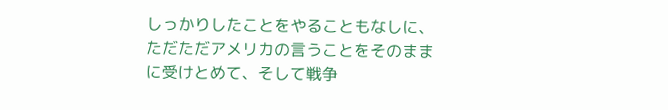しっかりしたことをやることもなしに、ただただアメリカの言うことをそのままに受けとめて、そして戦争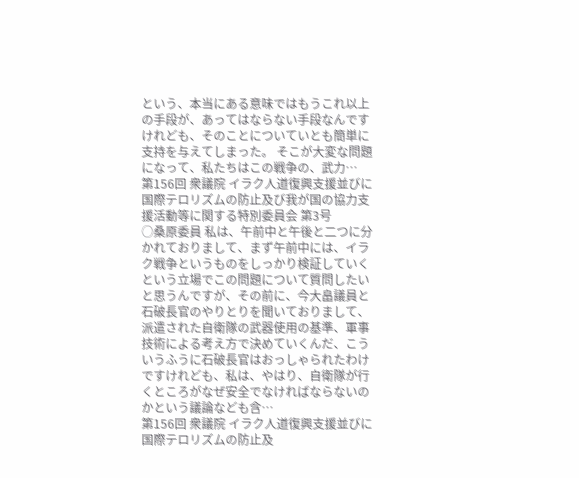という、本当にある意味ではもうこれ以上の手段が、あってはならない手段なんですけれども、そのことについていとも簡単に支持を与えてしまった。 そこが大変な問題になって、私たちはこの戦争の、武力…
第156回 衆議院 イラク人道復興支援並びに国際テロリズムの防止及び我が国の協力支援活動等に関する特別委員会 第3号
○桑原委員 私は、午前中と午後と二つに分かれておりまして、まず午前中には、イラク戦争というものをしっかり検証していくという立場でこの問題について質問したいと思うんですが、その前に、今大畠議員と石破長官のやりとりを聞いておりまして、派遣された自衛隊の武器使用の基準、軍事技術による考え方で決めていくんだ、こういうふうに石破長官はおっしゃられたわけですけれども、私は、やはり、自衛隊が行くところがなぜ安全でなければならないのかという議論なども含…
第156回 衆議院 イラク人道復興支援並びに国際テロリズムの防止及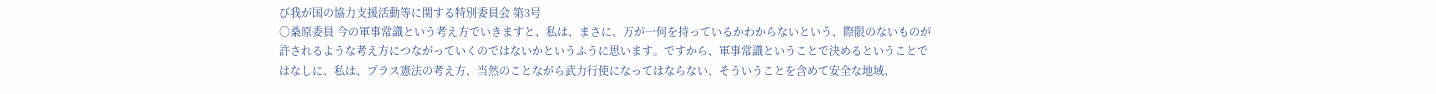び我が国の協力支援活動等に関する特別委員会 第3号
○桑原委員 今の軍事常識という考え方でいきますと、私は、まさに、万が一何を持っているかわからないという、際限のないものが許されるような考え方につながっていくのではないかというふうに思います。ですから、軍事常識ということで決めるということではなしに、私は、プラス憲法の考え方、当然のことながら武力行使になってはならない、そういうことを含めて安全な地域、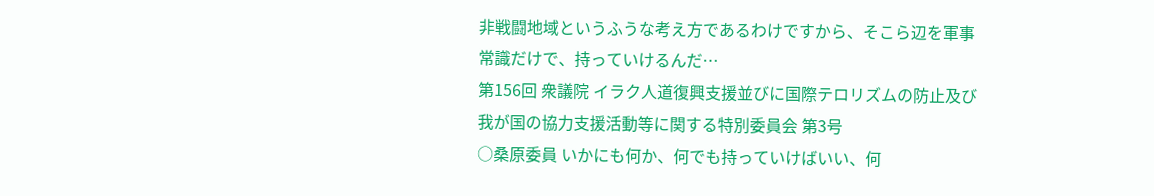非戦闘地域というふうな考え方であるわけですから、そこら辺を軍事常識だけで、持っていけるんだ…
第156回 衆議院 イラク人道復興支援並びに国際テロリズムの防止及び我が国の協力支援活動等に関する特別委員会 第3号
○桑原委員 いかにも何か、何でも持っていけばいい、何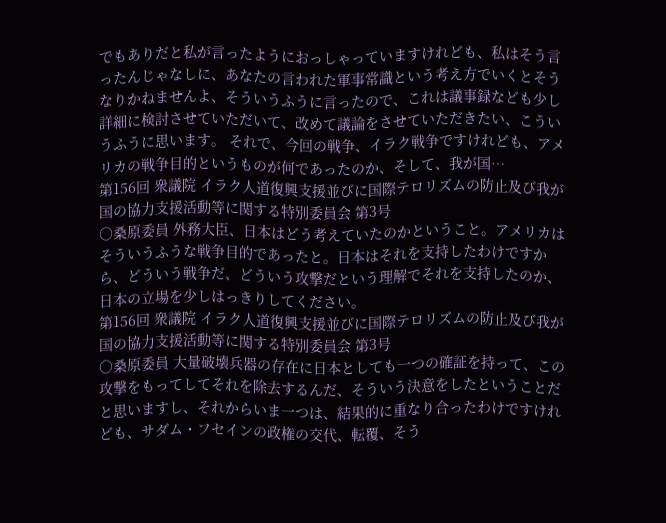でもありだと私が言ったようにおっしゃっていますけれども、私はそう言ったんじゃなしに、あなたの言われた軍事常識という考え方でいくとそうなりかねませんよ、そういうふうに言ったので、これは議事録なども少し詳細に検討させていただいて、改めて議論をさせていただきたい、こういうふうに思います。 それで、今回の戦争、イラク戦争ですけれども、アメリカの戦争目的というものが何であったのか、そして、我が国…
第156回 衆議院 イラク人道復興支援並びに国際テロリズムの防止及び我が国の協力支援活動等に関する特別委員会 第3号
○桑原委員 外務大臣、日本はどう考えていたのかということ。アメリカはそういうふうな戦争目的であったと。日本はそれを支持したわけですから、どういう戦争だ、どういう攻撃だという理解でそれを支持したのか、日本の立場を少しはっきりしてください。
第156回 衆議院 イラク人道復興支援並びに国際テロリズムの防止及び我が国の協力支援活動等に関する特別委員会 第3号
○桑原委員 大量破壊兵器の存在に日本としても一つの確証を持って、この攻撃をもってしてそれを除去するんだ、そういう決意をしたということだと思いますし、それからいま一つは、結果的に重なり合ったわけですけれども、サダム・フセインの政権の交代、転覆、そう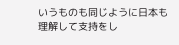いうものも同じように日本も理解して支持をし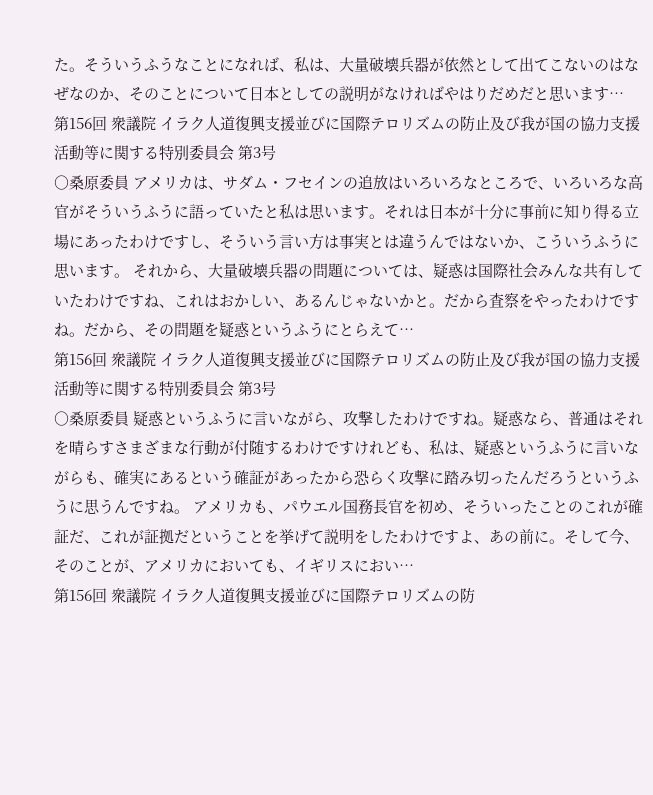た。そういうふうなことになれば、私は、大量破壊兵器が依然として出てこないのはなぜなのか、そのことについて日本としての説明がなければやはりだめだと思います…
第156回 衆議院 イラク人道復興支援並びに国際テロリズムの防止及び我が国の協力支援活動等に関する特別委員会 第3号
○桑原委員 アメリカは、サダム・フセインの追放はいろいろなところで、いろいろな高官がそういうふうに語っていたと私は思います。それは日本が十分に事前に知り得る立場にあったわけですし、そういう言い方は事実とは違うんではないか、こういうふうに思います。 それから、大量破壊兵器の問題については、疑惑は国際社会みんな共有していたわけですね、これはおかしい、あるんじゃないかと。だから査察をやったわけですね。だから、その問題を疑惑というふうにとらえて…
第156回 衆議院 イラク人道復興支援並びに国際テロリズムの防止及び我が国の協力支援活動等に関する特別委員会 第3号
○桑原委員 疑惑というふうに言いながら、攻撃したわけですね。疑惑なら、普通はそれを晴らすさまざまな行動が付随するわけですけれども、私は、疑惑というふうに言いながらも、確実にあるという確証があったから恐らく攻撃に踏み切ったんだろうというふうに思うんですね。 アメリカも、パウエル国務長官を初め、そういったことのこれが確証だ、これが証拠だということを挙げて説明をしたわけですよ、あの前に。そして今、そのことが、アメリカにおいても、イギリスにおい…
第156回 衆議院 イラク人道復興支援並びに国際テロリズムの防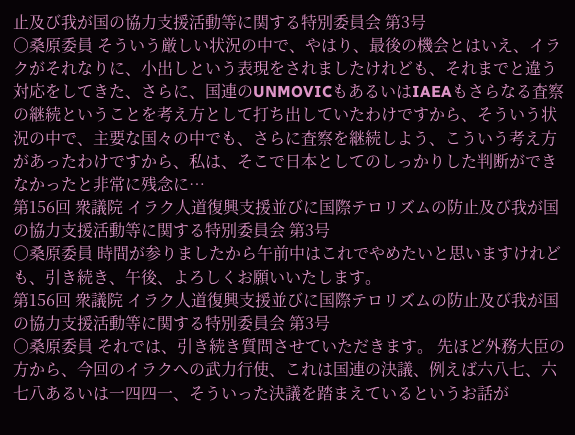止及び我が国の協力支援活動等に関する特別委員会 第3号
○桑原委員 そういう厳しい状況の中で、やはり、最後の機会とはいえ、イラクがそれなりに、小出しという表現をされましたけれども、それまでと違う対応をしてきた、さらに、国連のUNMOVICもあるいはIAEAもさらなる査察の継続ということを考え方として打ち出していたわけですから、そういう状況の中で、主要な国々の中でも、さらに査察を継続しよう、こういう考え方があったわけですから、私は、そこで日本としてのしっかりした判断ができなかったと非常に残念に…
第156回 衆議院 イラク人道復興支援並びに国際テロリズムの防止及び我が国の協力支援活動等に関する特別委員会 第3号
○桑原委員 時間が参りましたから午前中はこれでやめたいと思いますけれども、引き続き、午後、よろしくお願いいたします。
第156回 衆議院 イラク人道復興支援並びに国際テロリズムの防止及び我が国の協力支援活動等に関する特別委員会 第3号
○桑原委員 それでは、引き続き質問させていただきます。 先ほど外務大臣の方から、今回のイラクへの武力行使、これは国連の決議、例えば六八七、六七八あるいは一四四一、そういった決議を踏まえているというお話が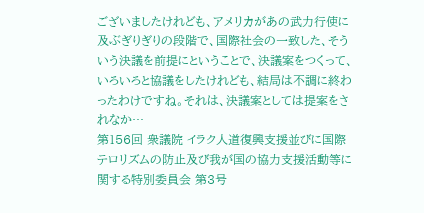ございましたけれども、アメリカがあの武力行使に及ぶぎりぎりの段階で、国際社会の一致した、そういう決議を前提にということで、決議案をつくって、いろいろと協議をしたけれども、結局は不調に終わったわけですね。それは、決議案としては提案をされなか…
第156回 衆議院 イラク人道復興支援並びに国際テロリズムの防止及び我が国の協力支援活動等に関する特別委員会 第3号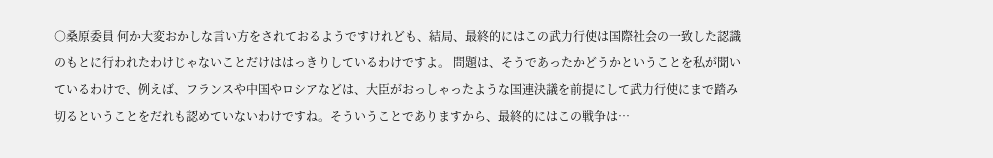○桑原委員 何か大変おかしな言い方をされておるようですけれども、結局、最終的にはこの武力行使は国際社会の一致した認識のもとに行われたわけじゃないことだけははっきりしているわけですよ。 問題は、そうであったかどうかということを私が聞いているわけで、例えば、フランスや中国やロシアなどは、大臣がおっしゃったような国連決議を前提にして武力行使にまで踏み切るということをだれも認めていないわけですね。そういうことでありますから、最終的にはこの戦争は…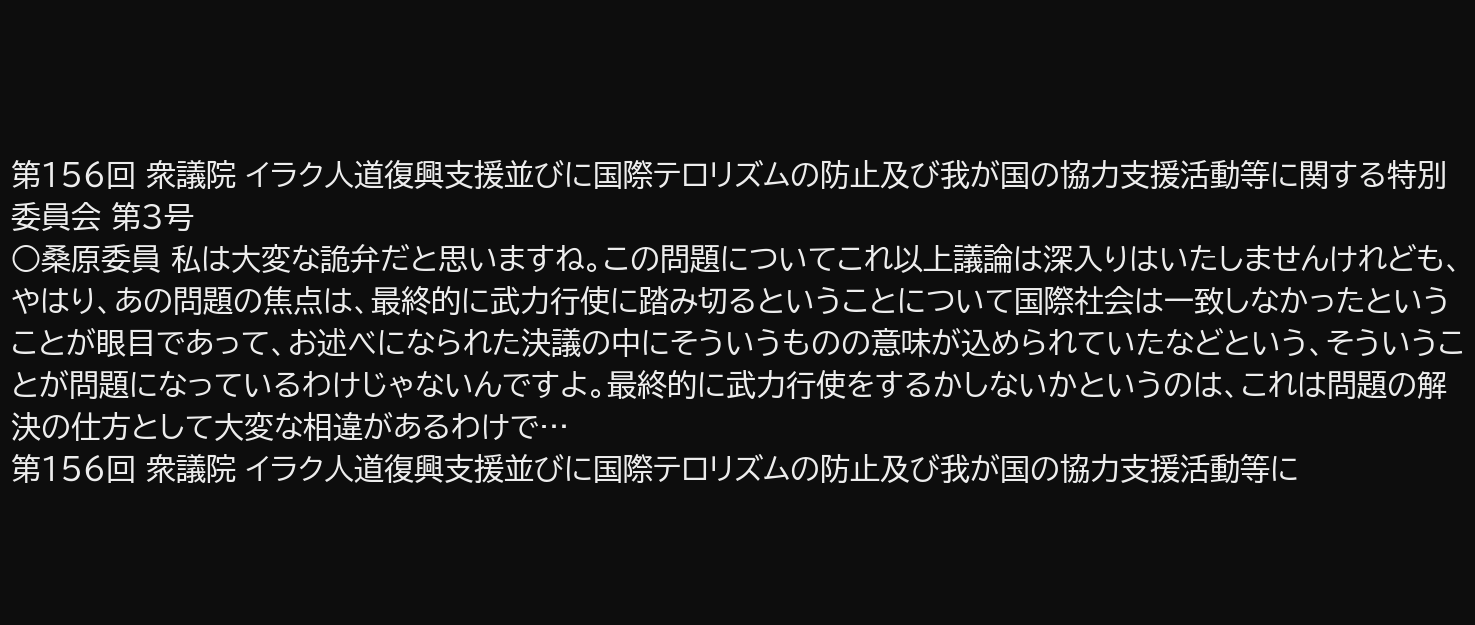第156回 衆議院 イラク人道復興支援並びに国際テロリズムの防止及び我が国の協力支援活動等に関する特別委員会 第3号
○桑原委員 私は大変な詭弁だと思いますね。この問題についてこれ以上議論は深入りはいたしませんけれども、やはり、あの問題の焦点は、最終的に武力行使に踏み切るということについて国際社会は一致しなかったということが眼目であって、お述べになられた決議の中にそういうものの意味が込められていたなどという、そういうことが問題になっているわけじゃないんですよ。最終的に武力行使をするかしないかというのは、これは問題の解決の仕方として大変な相違があるわけで…
第156回 衆議院 イラク人道復興支援並びに国際テロリズムの防止及び我が国の協力支援活動等に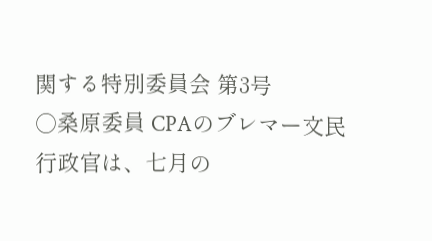関する特別委員会 第3号
○桑原委員 CPAのブレマー文民行政官は、七月の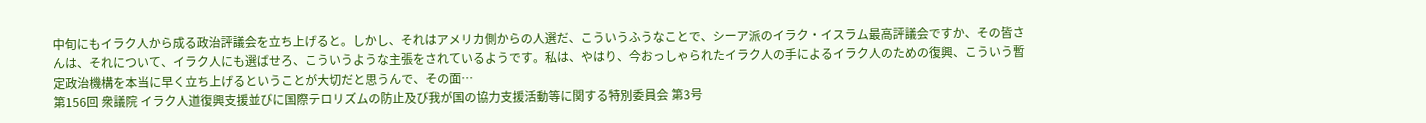中旬にもイラク人から成る政治評議会を立ち上げると。しかし、それはアメリカ側からの人選だ、こういうふうなことで、シーア派のイラク・イスラム最高評議会ですか、その皆さんは、それについて、イラク人にも選ばせろ、こういうような主張をされているようです。私は、やはり、今おっしゃられたイラク人の手によるイラク人のための復興、こういう暫定政治機構を本当に早く立ち上げるということが大切だと思うんで、その面…
第156回 衆議院 イラク人道復興支援並びに国際テロリズムの防止及び我が国の協力支援活動等に関する特別委員会 第3号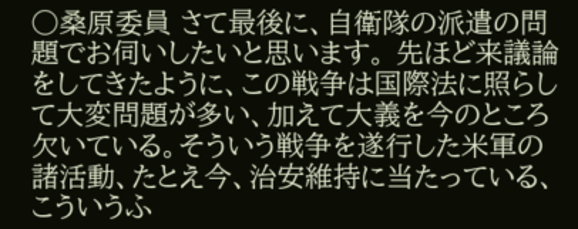○桑原委員 さて最後に、自衛隊の派遣の問題でお伺いしたいと思います。 先ほど来議論をしてきたように、この戦争は国際法に照らして大変問題が多い、加えて大義を今のところ欠いている。そういう戦争を遂行した米軍の諸活動、たとえ今、治安維持に当たっている、こういうふ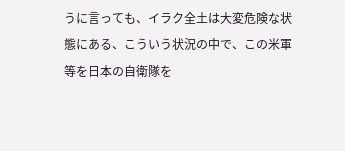うに言っても、イラク全土は大変危険な状態にある、こういう状況の中で、この米軍等を日本の自衛隊を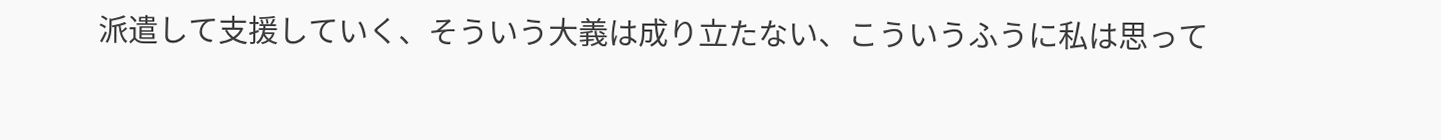派遣して支援していく、そういう大義は成り立たない、こういうふうに私は思って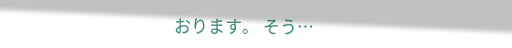おります。 そう…